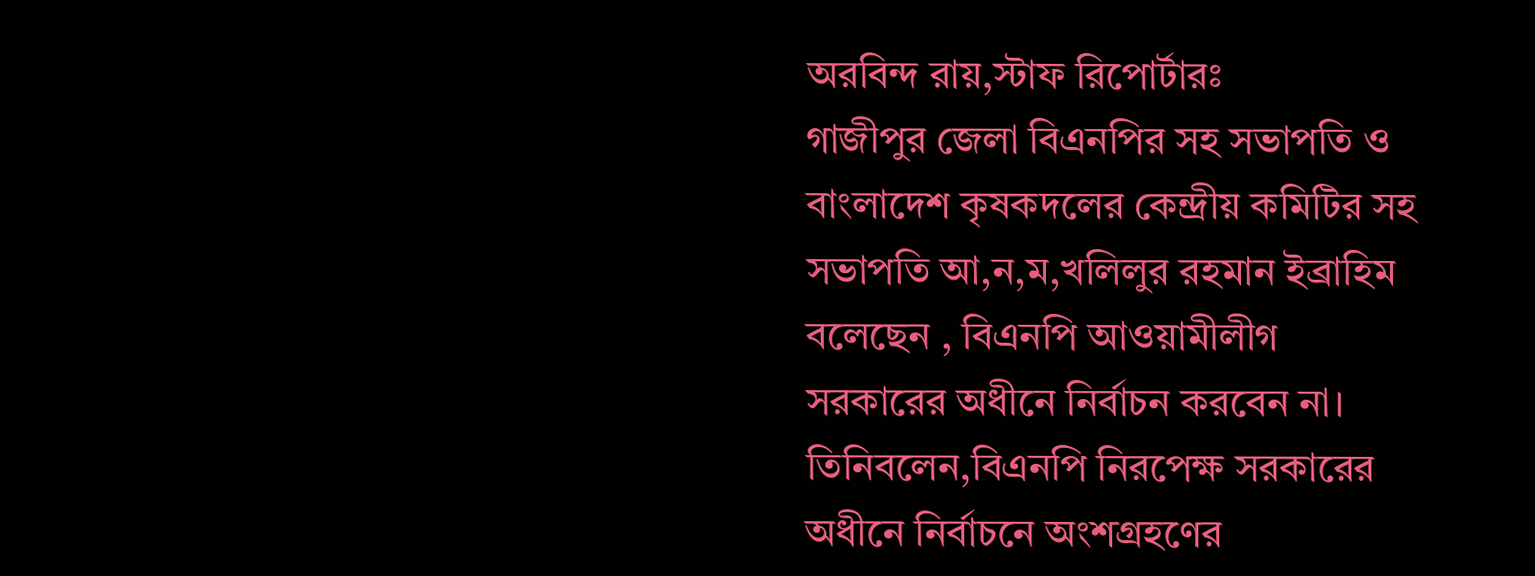অরবিন্দ রায়,স্টাফ রিপোর্টারঃ
গাজীপুর জেলা বিএনপির সহ সভাপতি ও বাংলাদেশ কৃষকদলের কেন্দ্রীয় কমিটির সহ সভাপতি আ,ন,ম,খলিলুর রহমান ইব্রাহিম বলেছেন , বিএনপি আওয়ামীলীগ সরকারের অধীনে নির্বাচন করবেন না। তিনিবলেন,বিএনপি নিরপেক্ষ সরকারের অধীনে নির্বাচনে অংশগ্রহণের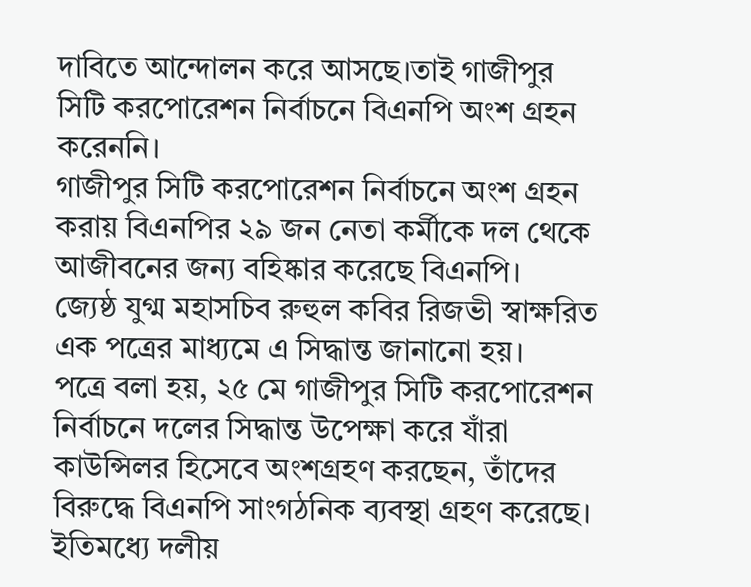দাবিতে আন্দোলন করে আসছে।তাই গাজীপুর সিটি করপোরেশন নির্বাচনে বিএনপি অংশ গ্রহন করেননি।
গাজীপুর সিটি করপোরেশন নির্বাচনে অংশ গ্রহন করায় বিএনপির ২৯ জন নেতা কর্মীকে দল থেকে আজীবনের জন্য বহিষ্কার করেছে বিএনপি।
জ্যেষ্ঠ যুগ্ম মহাসচিব রুহুল কবির রিজভী স্বাক্ষরিত এক পত্রের মাধ্যমে এ সিদ্ধান্ত জানানো হয়।
পত্রে বলা হয়, ২৫ মে গাজীপুর সিটি করপোরেশন নির্বাচনে দলের সিদ্ধান্ত উপেক্ষা করে যাঁরা কাউন্সিলর হিসেবে অংশগ্রহণ করছেন, তাঁদের বিরুদ্ধে বিএনপি সাংগঠনিক ব্যবস্থা গ্রহণ করেছে।
ইতিমধ্যে দলীয়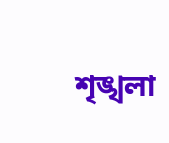শৃঙ্খলা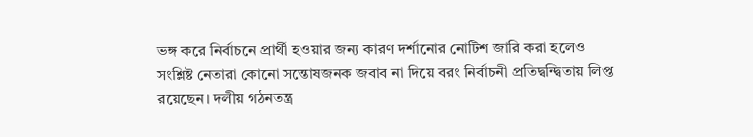ভঙ্গ করে নির্বাচনে প্রার্থী হওয়ার জন্য কারণ দর্শানোর নোটিশ জারি করা হলেও সংশ্লিষ্ট নেতারা কোনো সন্তোষজনক জবাব না দিয়ে বরং নির্বাচনী প্রতিদ্বন্দ্বিতায় লিপ্ত রয়েছেন। দলীয় গঠনতন্ত্র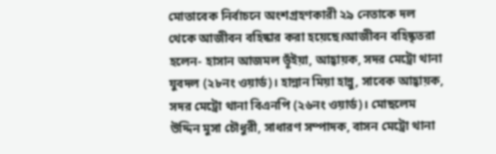মোতাবেক নির্বাচনে অংশগ্রহণকারী ২৯ নেতাকে দল থেকে আজীবন বহিষ্কার করা হয়েছে।আজীবন বহিষ্কৃতরা হলেন- হাসান আজমল ভূঁইয়া, আহ্বায়ক, সদর মেট্রো থানা যুবদল (২৮নং ওয়ার্ড)। হান্নান মিয়া হান্নু, সাবেক আহ্বায়ক, সদর মেট্রো থানা বিএনপি (২৬নং ওয়ার্ড)। মোছলেম উদ্দিন মুসা চৌধুরী, সাধারণ সম্পাদক, বাসন মেট্রো থানা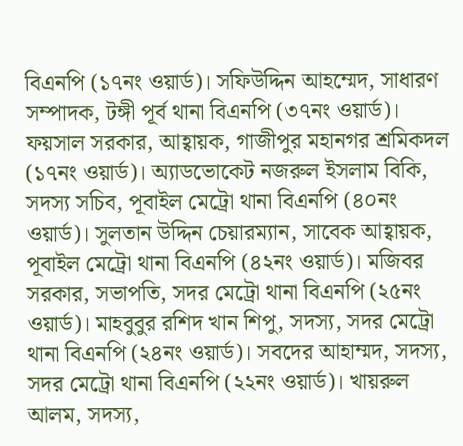বিএনপি (১৭নং ওয়ার্ড)। সফিউদ্দিন আহম্মেদ, সাধারণ সম্পাদক, টঙ্গী পূর্ব থানা বিএনপি (৩৭নং ওয়ার্ড)। ফয়সাল সরকার, আহ্বায়ক, গাজীপুর মহানগর শ্রমিকদল (১৭নং ওয়ার্ড)। অ্যাডভোকেট নজরুল ইসলাম বিকি, সদস্য সচিব, পূবাইল মেট্রো থানা বিএনপি (৪০নং ওয়ার্ড)। সুলতান উদ্দিন চেয়ারম্যান, সাবেক আহ্বায়ক, পূবাইল মেট্রো থানা বিএনপি (৪২নং ওয়ার্ড)। মজিবর সরকার, সভাপতি, সদর মেট্রো থানা বিএনপি (২৫নং ওয়ার্ড)। মাহবুবুর রশিদ খান শিপু, সদস্য, সদর মেট্রো থানা বিএনপি (২৪নং ওয়ার্ড)। সবদের আহাম্মদ, সদস্য, সদর মেট্রো থানা বিএনপি (২২নং ওয়ার্ড)। খায়রুল আলম, সদস্য,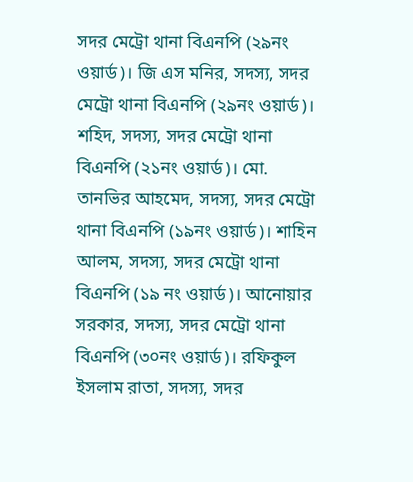সদর মেট্রো থানা বিএনপি (২৯নং ওয়ার্ড)। জি এস মনির, সদস্য, সদর মেট্রো থানা বিএনপি (২৯নং ওয়ার্ড)। শহিদ, সদস্য, সদর মেট্রো থানা বিএনপি (২১নং ওয়ার্ড)। মো. তানভির আহমেদ, সদস্য, সদর মেট্রো থানা বিএনপি (১৯নং ওয়ার্ড)। শাহিন আলম, সদস্য, সদর মেট্রো থানা বিএনপি (১৯ নং ওয়ার্ড)। আনোয়ার সরকার, সদস্য, সদর মেট্রো থানা বিএনপি (৩০নং ওয়ার্ড)। রফিকুল ইসলাম রাতা, সদস্য, সদর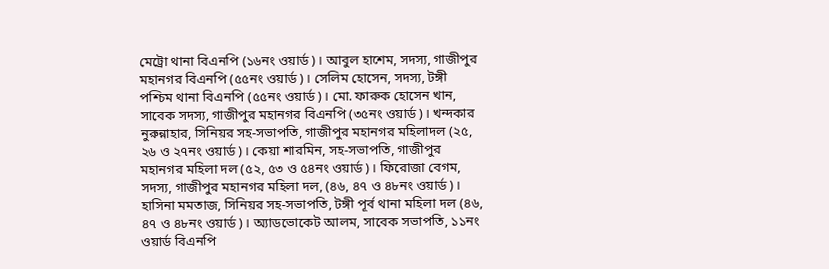মেট্রো থানা বিএনপি (১৬নং ওয়ার্ড)। আবুল হাশেম, সদস্য, গাজীপুর মহানগর বিএনপি (৫৫নং ওয়ার্ড)। সেলিম হোসেন, সদস্য, টঙ্গী পশ্চিম থানা বিএনপি (৫৫নং ওয়ার্ড)। মো. ফারুক হোসেন খান, সাবেক সদস্য, গাজীপুর মহানগর বিএনপি (৩৫নং ওয়ার্ড)। খন্দকার নুরুন্নাহার, সিনিয়র সহ-সভাপতি, গাজীপুর মহানগর মহিলাদল (২৫, ২৬ ও ২৭নং ওয়ার্ড)। কেয়া শারমিন, সহ-সভাপতি, গাজীপুর মহানগর মহিলা দল (৫২, ৫৩ ও ৫৪নং ওয়ার্ড)। ফিরোজা বেগম, সদস্য, গাজীপুর মহানগর মহিলা দল, (৪৬, ৪৭ ও ৪৮নং ওয়ার্ড)। হাসিনা মমতাজ, সিনিয়র সহ-সভাপতি, টঙ্গী পূর্ব থানা মহিলা দল (৪৬, ৪৭ ও ৪৮নং ওয়ার্ড)। অ্যাডভোকেট আলম, সাবেক সভাপতি, ১১নং ওয়ার্ড বিএনপি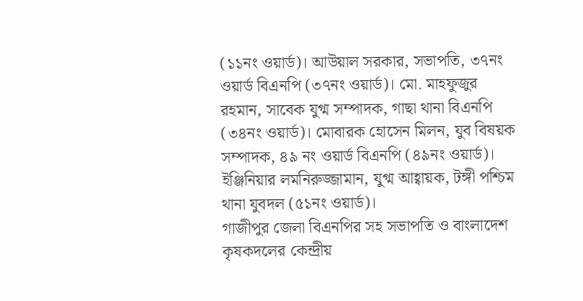(১১নং ওয়ার্ড)। আউয়াল সরকার, সভাপতি, ৩৭নং ওয়ার্ড বিএনপি (৩৭নং ওয়ার্ড)। মো. মাহফুজুর রহমান, সাবেক যুগ্ম সম্পাদক, গাছা থানা বিএনপি (৩৪নং ওয়ার্ড)। মোবারক হোসেন মিলন, যুব বিষয়ক সম্পাদক, ৪৯ নং ওয়ার্ড বিএনপি (৪৯নং ওয়ার্ড)। ইঞ্জিনিয়ার লমনিরুজ্জামান, যুগ্ম আহ্বায়ক, টঙ্গী পশ্চিম থানা যুবদল (৫১নং ওয়ার্ড)।
গাজীপুর জেলা বিএনপির সহ সভাপতি ও বাংলাদেশ কৃষকদলের কেন্দ্রীয়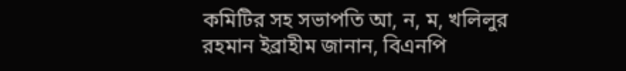কমিটির সহ সভাপতি আ, ন, ম, খলিলুর রহমান ইব্রাহীম জানান, বিএনপি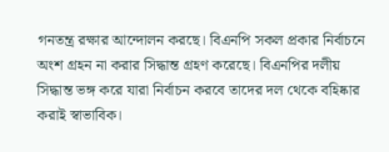গনতন্ত্র রক্ষার আন্দোলন করছে। বিএনপি সকল প্রকার নির্বাচনে অংশ গ্রহন না করার সিদ্ধান্ত গ্রহণ করেছে। বিএনপির দলীয় সিদ্ধান্ত ভঙ্গ করে যারা নির্বাচন করবে তাদের দল থেকে বহিষ্কার করাই স্বাভাবিক।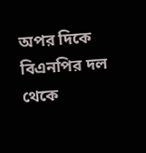অপর দিকে বিএনপির দল থেকে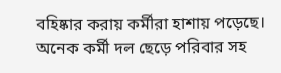বহিষ্কার করায় কর্মীরা হাশায় পড়েছে। অনেক কর্মী দল ছেড়ে পরিবার সহ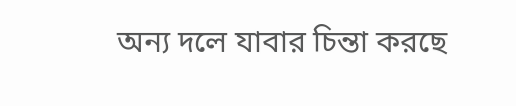অন্য দলে যাবার চিন্তা করছে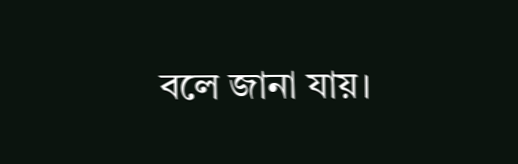বলে জানা যায়।